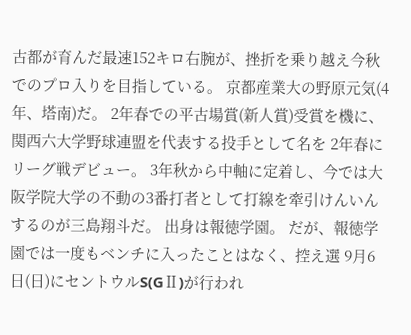古都が育んだ最速152キロ右腕が、挫折を乗り越え今秋でのプロ入りを目指している。 京都産業大の野原元気(4年、塔南)だ。 2年春での平古場賞(新人賞)受賞を機に、関西六大学野球連盟を代表する投手として名を 2年春にリーグ戦デビュー。 3年秋から中軸に定着し、今では大阪学院大学の不動の3番打者として打線を牽引けんいんするのが三島翔斗だ。 出身は報徳学園。 だが、報徳学園では一度もベンチに入ったことはなく、控え選 9月6日(日)にセントウルS(GⅡ)が行われ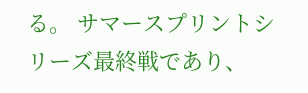る。 サマースプリントシリーズ最終戦であり、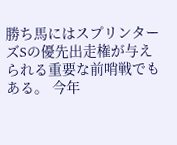勝ち馬にはスプリンターズSの優先出走権が与えられる重要な前哨戦でもある。 今年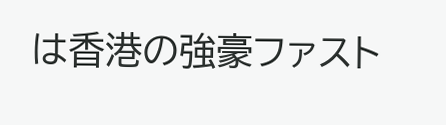は香港の強豪ファスト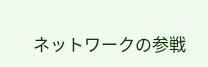ネットワークの参戦